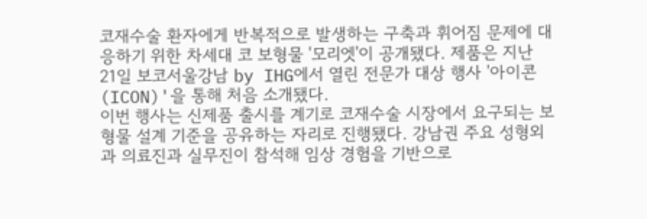코재수술 환자에게 반복적으로 발생하는 구축과 휘어짐 문제에 대응하기 위한 차세대 코 보형물 '모리엣'이 공개됐다. 제품은 지난 21일 보코서울강남 by IHG에서 열린 전문가 대상 행사 '아이콘(ICON)'을 통해 처음 소개됐다.
이번 행사는 신제품 출시를 계기로 코재수술 시장에서 요구되는 보형물 설계 기준을 공유하는 자리로 진행됐다. 강남권 주요 성형외과 의료진과 실무진이 참석해 임상 경험을 기반으로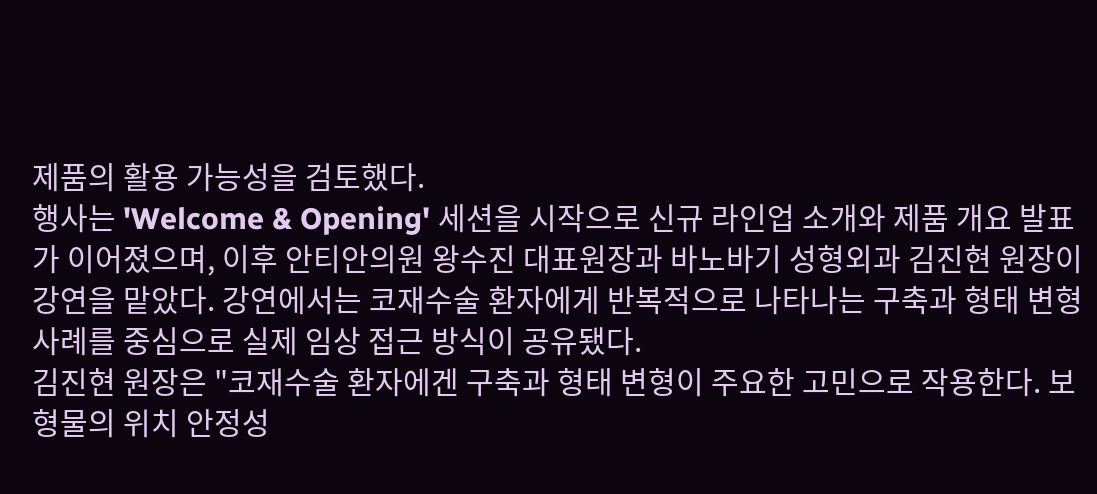제품의 활용 가능성을 검토했다.
행사는 'Welcome & Opening' 세션을 시작으로 신규 라인업 소개와 제품 개요 발표가 이어졌으며, 이후 안티안의원 왕수진 대표원장과 바노바기 성형외과 김진현 원장이 강연을 맡았다. 강연에서는 코재수술 환자에게 반복적으로 나타나는 구축과 형태 변형 사례를 중심으로 실제 임상 접근 방식이 공유됐다.
김진현 원장은 "코재수술 환자에겐 구축과 형태 변형이 주요한 고민으로 작용한다. 보형물의 위치 안정성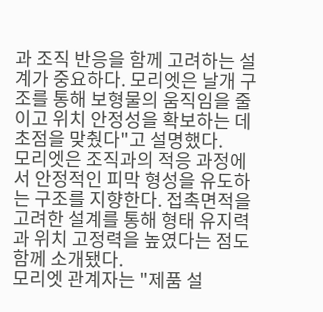과 조직 반응을 함께 고려하는 설계가 중요하다. 모리엣은 날개 구조를 통해 보형물의 움직임을 줄이고 위치 안정성을 확보하는 데 초점을 맞췄다"고 설명했다.
모리엣은 조직과의 적응 과정에서 안정적인 피막 형성을 유도하는 구조를 지향한다. 접촉면적을 고려한 설계를 통해 형태 유지력과 위치 고정력을 높였다는 점도 함께 소개됐다.
모리엣 관계자는 "제품 설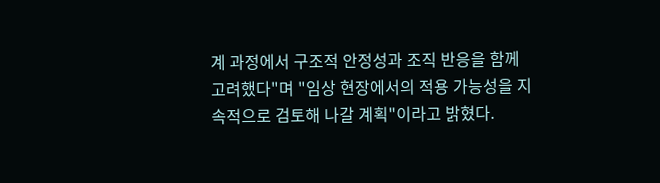계 과정에서 구조적 안정성과 조직 반응을 함께 고려했다"며 "임상 현장에서의 적용 가능성을 지속적으로 검토해 나갈 계획"이라고 밝혔다.